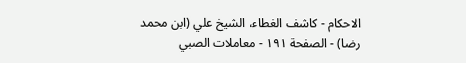الاحكام - كاشف الغطاء، الشيخ علي (ابن محمد رضا) - الصفحة ١٩١ - معاملات الصبي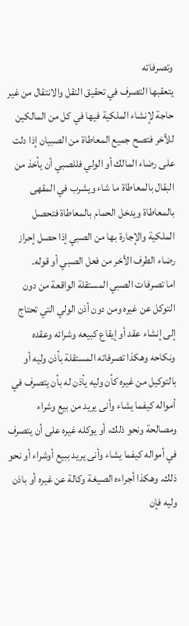وتصرفاته
يتعقبها التصرف في تحقيق النقل والانتقال من غير حاجة لإنشاء الملكية فيها في كل من المالكين للأخر فتصح جميع المعاطاة من الصبيان إذا دلت على رضاء المالك أو الولي فللصبي أن يأخذ من البقال بالمعاطاة ما شاء ويشرب في المقهى بالمعاطاة ويدخل الحمام بالمعاطاة فتحصل الملكية والإجارة بها من الصبي إذا حصل إحراز رضاء الطرف الأخر من فعل الصبي أو قوله.
اما تصرفات الصبي المستقلة الواقعة من دون التوكل عن غيره ومن دون أذن الولي التي تحتاج إلى إنشاء عقد أو إيقاع كبيعه وشرائه وعقده ونكاحه وهكذا تصرفاته المستقلة بأذن وليه أو بالتوكيل من غيره كأن وليه يأذن له بأن يتصرف في أمواله كيفما يشاء وأنى يريد من بيع وشراء ومصالحة ونحو ذلك، أو يوكله غيره على أن يتصرف في أمواله كيفما يشاء وأنى يريد ببيع أوشراء أو نحو ذلك. وهكذا أجراءه الصيغة وكالة عن غيره أو باذن وليه فإن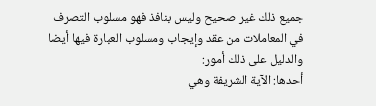جميع ذلك غير صحيح وليس بنافذ فهو مسلوب التصرف في المعاملات من عقد وإيجاب ومسلوب العبارة فيها أيضا والدليل على ذلك أمور:
أحدها: الآية الشريفة وهي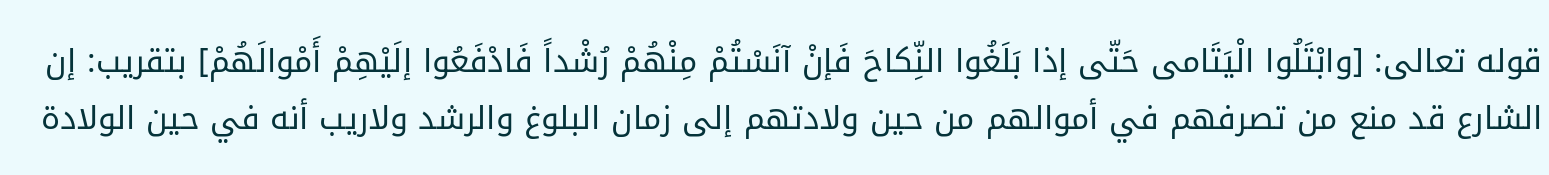قوله تعالى: [وابْتَلُوا الْيَتَامى حَتّى إذا بَلَغُوا النِّكاحَ فَإنْ آنَسْتُمْ مِنْهُمْ رُشْداً فَادْفَعُوا إلَيْهِمْ أَمْوالَهُمْ] بتقريب: إن الشارع قد منع من تصرفهم في أموالهم من حين ولادتهم إلى زمان البلوغ والرشد ولاريب أنه في حين الولادة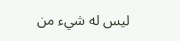ليس له شيء من